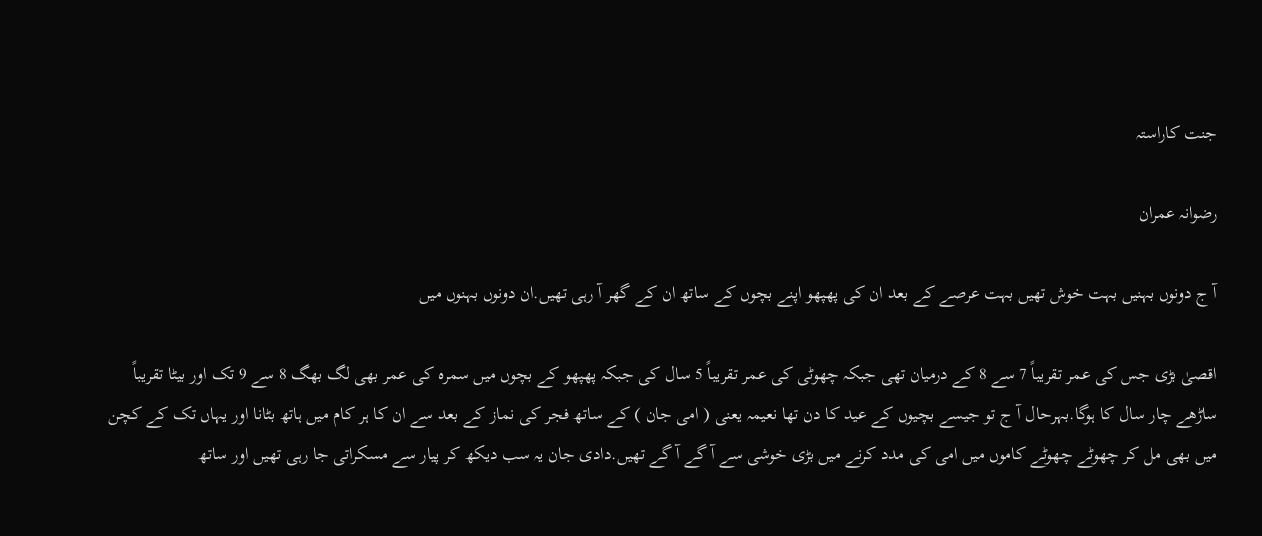جنت کاراستہ

رضوانہ عمران

آ ج دونوں بہنیں بہت خوش تھیں بہت عرصے کے بعد ان کی پھپھو اپنے بچوں کے ساتھ ان کے گھر آ رہی تھیں.ان دونوں بہنوں میں

اقصیٰ بڑی جس کی عمر تقریباً 7 سے 8 کے درمیان تھی جبکہ چھوٹی کی عمر تقریباً 5 سال کی جبکہ پھپھو کے بچوں میں سمرہ کی عمر بھی لگ بھگ 8 سے 9 تک اور بیٹا تقریباً ساڑھے چار سال کا ہوگا.بہرحال آ ج تو جیسے بچیوں کے عید کا دن تھا نعیمہ یعنی ( امی جان ) کے ساتھ فجر کی نماز کے بعد سے ان کا ہر کام میں ہاتھ بٹانا اور یہاں تک کے کچن میں بھی مل کر چھوٹے چھوٹے کاموں میں امی کی مدد کرنے میں بڑی خوشی سے آ گے آ گے تھیں.دادی جان یہ سب دیکھ کر پیار سے مسکراتی جا رہی تھیں اور ساتھ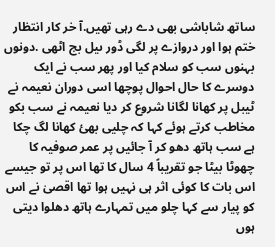ساتھ شاباشی بھی دے رہی تھیں.آ خر کار انتظار ختم ہوا اور دروازے پر لگی ڈور ںیل بج اٹھی .دونوں بہنوں سب کو سلام کیا اور پھر سب نے ایک دوسرے کا حال احوال پوچھا اسی دوران نعیمہ نے ٹیبل پر کھانا لگانا شروع کر دیا نعیمہ نے سب بکو مخاطب کرتے ہوئے کہا کہ چلیی بھئ کھانا لگ چکا ہے سب ہاتھ دھو کر آ جائیں پر عمر صوفیہ کا چھوٹا بیٹا جو تقریباً 4 سال کا تھا اس پر تو جیسے اس بات کا کوئی اثر ہی نہیں ہوا تھا اقصیٰ نے اس کو پیار سے کہا چلو میں تمہارے ہاتھ دھلوا دیتی ہوں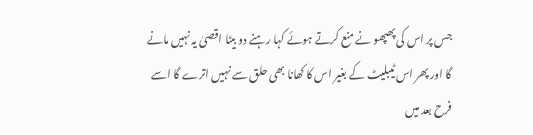جس پر اس کی پھپھو نے منع کرتے ہوئے کہا رہنے دو بیٹا اقصیٰ یہ نہیں مانے گا اور پھر اس ٹیبلیٹ کے بغیر اس کا کھانا بھی حلق سے نہیں اترے گا اسے فرح بعد میں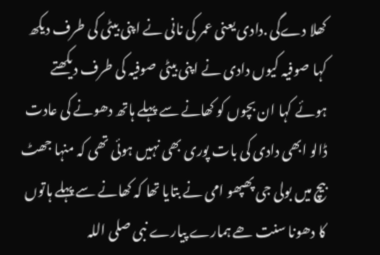کھلا دےگی .دادی یعنی عمر کی نانی نے اپنی بیٹی کی طرف دیکھ کہا صوفیہ کیوں دادی نے اپنی بیٹی صوفیہ کی طرف دیکھتے ہوئے کہا ان بچوں کو کھانے سے پہلے ہاتھ دھونے کی عادت ڈالو ابھی دادی کی بات پوری بھی نہیں ہوئی تھی کہ منہا جھٹ بیچ میں بولی جی پھپھو امی نے بتایا تھا کہ کھانے سے پہلے ہاتوں کا دھونا سنت ھے ہمارے پیارے نبی صلی اللہ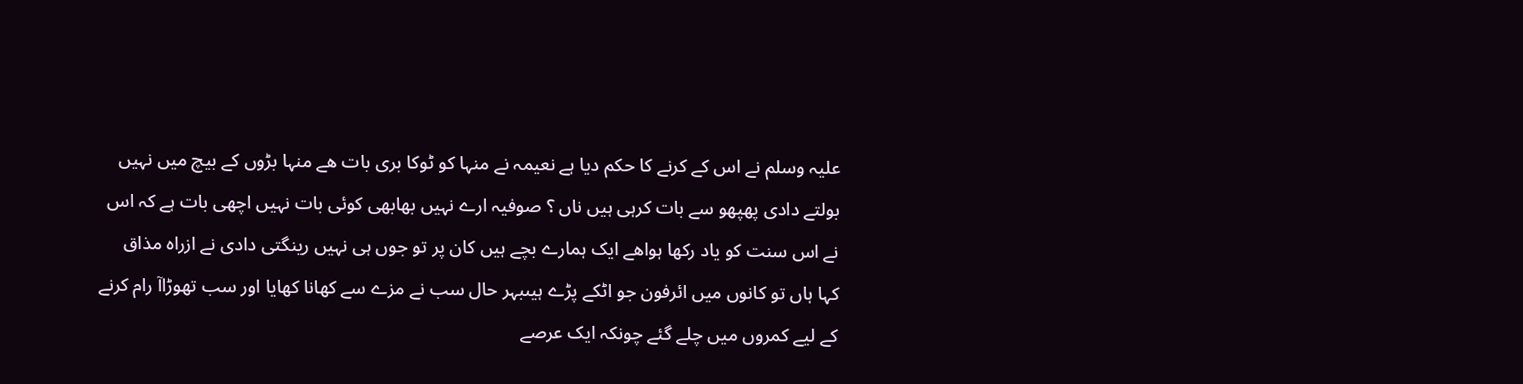علیہ وسلم نے اس کے کرنے کا حکم دیا ہے نعیمہ نے منہا کو ٹوکا بری بات ھے منہا بڑوں کے بیچ میں نہیں بولتے دادی پھپھو سے بات کرہی ہیں ناں ؟ صوفیہ ارے نہیں بھابھی کوئی بات نہیں اچھی بات ہے کہ اس نے اس سنت کو یاد رکھا ہواھے ایک ہمارے بچے ہیں کان پر تو جوں ہی نہیں رینگتی دادی نے ازراہ مذاق کہا ہاں تو کانوں میں ائرفون جو اٹکے پڑے ہیںبہر حال سب نے مزے سے کھانا کھایا اور سب تھوڑاآ رام کرنے کے لیے کمروں میں چلے گئے چونکہ ایک عرصے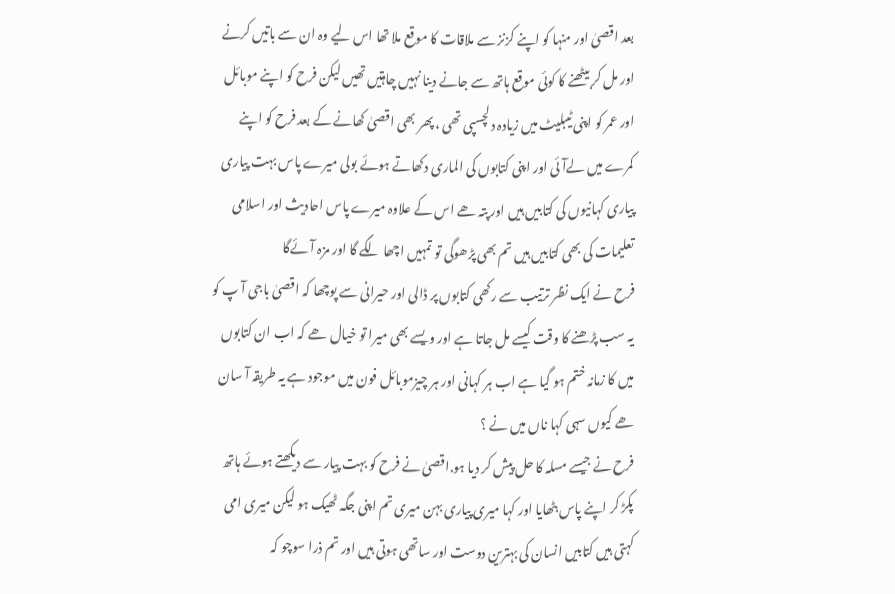بعد اقصیٰ اور منہا کو اپنے کزنز سے ملاقات کا موقع ملا تھا اس لیے وہ ان سے باتیں کرنے اور مل کر بیٹھنے کا کوئی موقع ہاتھ سے جانے دینا نہیں چاہتیں تھیں لیکن فرح کو اپنے موبائل اور عمر کو اپنی ٹیبلیٹ میں زیادہ دلچسپی تھی ، پھر بھی اقصیٰ کھانے کے بعد فرح کو اپنے کمرے میں لےآ ئی اور اپنی کتابوں کی الماری دکھاتے ہوئے بولی میرے پاس بہت پیاری پیاری کہانیوں کی کتابیں ہیں اور پتہ ھے اس کے علاوہ میرے پاس احادیث اور اسلامی تعلیمات کی بھی کتابیں ہیں تم بھی پڑھوگی تو تمہیں اچھا لگے گا اور مزہ آ ئےگا
فرح نے ایک نظر ترتیب سے رکھی کتابوں پر ڈالی اور حیرانی سے پوچھا کہ اقصیٰ باجی آ پ کو یہ سب پڑھنے کا وقت کیسے مل جاتا ہے اور ویسے بھی میرا تو خیال ھے کہ اب ان کتابوں میں کا زمانہ ختم ہو گیا ہے اب ہر کہانی اور ہر چیزموبائل فون میں موجود ہے یہ طریقہ آ سان ھے کیوں سہی کہا ناں میں نے ؟
فرح نے جیسے مسلہ کا حل پیش کر دیا ہو.اقصیٰ نے فرح کو بہت پیار سے دیکھتے ہوئے ہاتھ پکڑ کر اپنے پاس بٹھایا اور کہا میری پیاری بہن میری تم اپنی جگہ ٹھیک ہو لیکن میری امی کہتی ہیں کتابیں انسان کی بہترین دوست اور ساتھی ہوتی ہیں اور تم ذرا سوچو کہ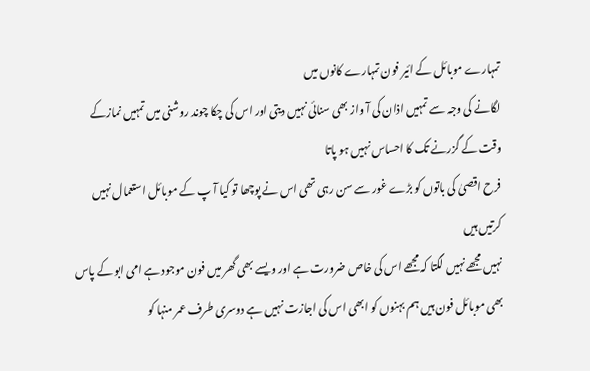تمہارے موبائل کے ائیر فون تمہارے کانوں میں
لگانے کی وجہ سے تمہیں اذان کی آ واز بھی سنائی نہیں دیتی اور اس کی چکا چوند روشنی میں تمہیں نمازکے وقت کے گزرنے تک کا احساس نہیں ہو پاتا
فرح اقصیٰ کی باتوں کو بڑے غور سے سن رہی تھی اس نے پوچھا تو کیا آ پ کے موبائل استعمال نہیں کرتیں ہیں
نہیں مجھے نہیں لگتا کہ مجھے اس کی خاص ضرورت ہے اور ویسے بھی گھر میں فون موجود ہے امی ابو کے پاس بھی موبائل فون ہیں ہم بہنوں کو ابھی اس کی اجازت نہیں ہے دوسری طرف عمر منہا کو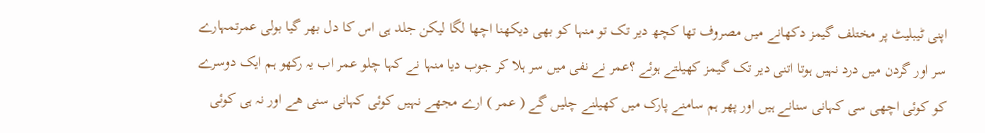اپنی ٹیبلیٹ پر مختلف گیمز دکھانے میں مصروف تھا کچھ دیر تک تو منہا کو بھی دیکھنا اچھا لگا لیکن جلد ہی اس کا دل بھر گیا بولی عمرتمہارے سر اور گردن میں درد نہیں ہوتا اتنی دیر تک گیمز کھیلتے ہوئے ؟عمر نے نفی میں سر ہلا کر جوب دیا منہا نے کہا چلو عمر اب یہ رکھو ہم ایک دوسرے کو کوئی اچھی سی کہانی سنانے ہیں اور پھر ہم سامنے پارک میں کھیلنے چلیں گے ( عمر ) ارے مجھے نہیں کوئی کہانی سنی ھے اور نہ ہی کوئی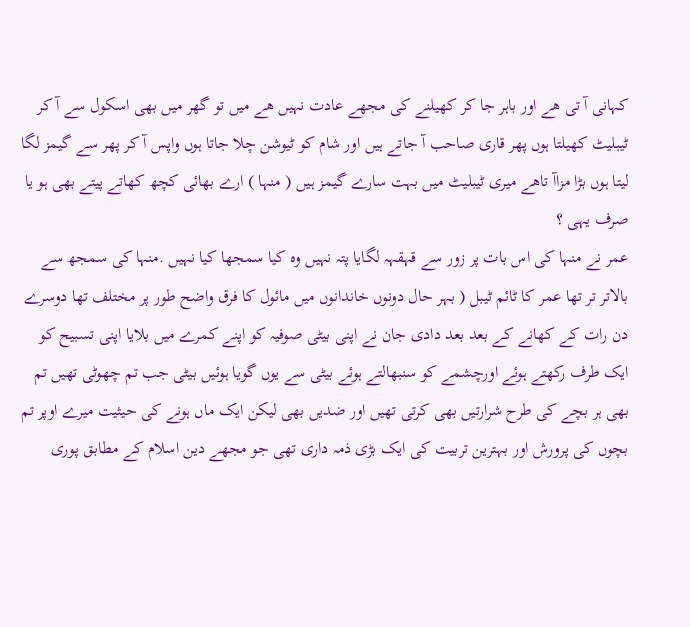کہانی آ تی ھے اور باہر جا کر کھیلنے کی مجھے عادت نہیں ھے میں تو گھر میں بھی اسکول سے آ کر ٹیبلیٹ کھیلتا ہوں پھر قاری صاحب آ جاتے ہیں اور شام کو ٹیوشن چلا جاتا ہوں واپس آ کر پھر سے گیمز لگا لیتا ہوں بڑا مزاآ تاھے میری ٹیبلیٹ میں بہت سارے گیمز ہیں ( منہا ) ارے بھائی کچھ کھاتے پیتے بھی ہو یا صرف یہی ؟
عمر نے منہا کی اس بات پر زور سے قہقہہ لگایا پتہ نہیں وہ کیا سمجھا کیا نہیں .منہا کی سمجھ سے بالاتر تر تھا عمر کا ٹائم ٹیبل ( بہر حال دونوں خاندانوں میں مائول کا فرق واضح طور پر مختلف تھا دوسرے دن رات کے کھانے کے بعد بعد دادی جان نے اپنی بیٹی صوفیہ کو اپنے کمرے میں بلایا اپنی تسبیح کو ایک طرف رکھتے ہوئے اورچشمے کو سنبھالتے ہوئے بیٹی سے یوں گویا ہوئیں بیٹی جب تم چھوٹی تھیں تم بھی ہر بچے کی طرح شرارتیں بھی کرتی تھیں اور ضدیں بھی لیکن ایک ماں ہونے کی حیثیت میرے اوپر تم بچوں کی پرورش اور بہترین تربیت کی ایک بڑی ذمہ داری تھی جو مجھے دین اسلام کے مطابق پوری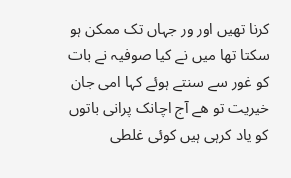کرنا تھیں اور ور جہاں تک ممکن ہو سکتا تھا میں نے کیا صوفیہ نے بات کو غور سے سنتے ہوئے کہا امی جان خیریت تو ھے آج اچانک پرانی باتوں کو یاد کرہی ہیں کوئی غلطی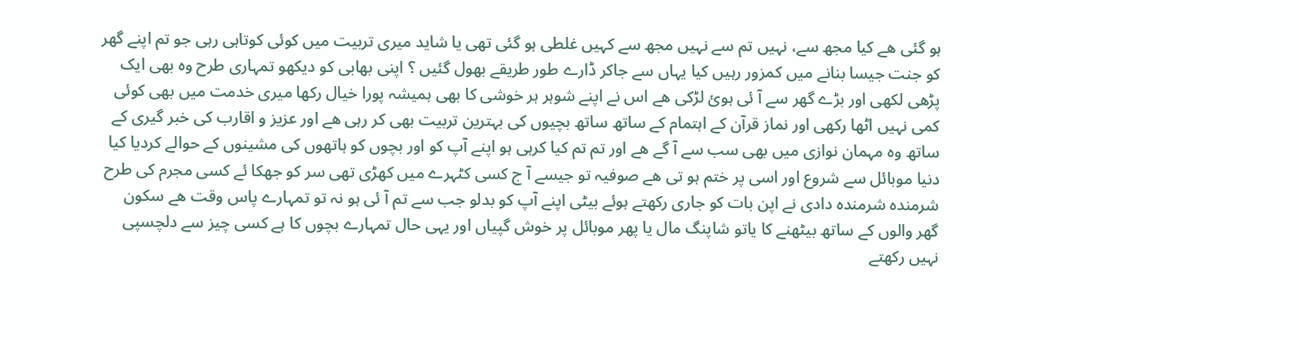ہو گئی ھے کیا مجھ سے، نہیں تم سے نہیں مجھ سے کہیں غلطی ہو گئی تھی یا شاید میری تربیت میں کوئی کوتاہی رہی جو تم اپنے گھر کو جنت جیسا بنانے میں کمزور رہیں کیا یہاں سے جاکر ڈارے طور طریقے بھول گئیں ؟ اپنی بھابی کو دیکھو تمہاری طرح وہ بھی ایک پڑھی لکھی اور بڑے گھر سے آ ئی ہوئ لڑکی ھے اس نے اپنے شوہر ہر خوشی کا بھی ہمیشہ پورا خیال رکھا میری خدمت میں بھی کوئی کمی نہیں اٹھا رکھی اور نماز قرآن کے اہتمام کے ساتھ ساتھ بچیوں کی بہترین تربیت بھی کر رہی ھے اور عزیز و اقارب کی خبر گیری کے ساتھ وہ مہمان نوازی میں بھی سب سے آ گے ھے اور تم تم کیا کرہی ہو اپنے آپ کو اور بچوں کو ہاتھوں کی مشینوں کے حوالے کردیا کیا دنیا موبائل سے شروع اور اسی پر ختم ہو تی ھے صوفیہ تو جیسے آ ج کسی کٹہرے میں کھڑی تھی سر کو جھکا ئے کسی مجرم کی طرح شرمندہ شرمندہ دادی نے اپن بات کو جاری رکھتے ہوئے بیٹی اپنے آپ کو بدلو جب سے تم آ ئی ہو نہ تو تمہارے پاس وقت ھے سکون گھر والوں کے ساتھ بیٹھنے کا یاتو شاپنگ مال یا پھر موبائل پر خوش گپیاں اور یہی حال تمہارے بچوں کا ہے کسی چیز سے دلچسپی نہیں رکھتے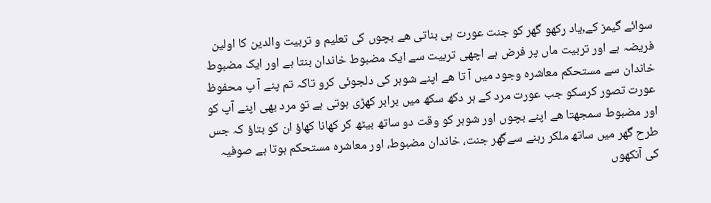سوائے گیمز کے,یاد رکھو گھر کو جنت عورت ہی بناتی ھے بچوں کی تعلیم و تربیت والدین کا اولین فریضہ ہے اور تربیت ماں پر فرض ہے اچھی تربیت سے ایک مضبوط خاندان بنتا ہے اور ایک مضبوط خاندان سے مستحکم معاشرہ وجود میں آ تا ھے اپنے شوہر کی دلجوئی کرو تاکہ تم پنے آ پ محفوظ عورت تصور کرسکو جب عورت مرد کے ہر دکھ سکھ میں برابر کھڑی ہوتی ہے تو مرد بھی اپنے آپ کو اور مضبوط سمجھتا ھے اپنے بچوں اور شوہر کو وقت دو ساتھ بیٹھ کر کھانا کھاؤ ان کو بتاؤ کہ جس طرح گھر میں ساتھ ملکر رہنے سےگھر جنت، خاندان مضبوط، اور معاشرہ مستحکم ہوتا ہے صوفیہ کی آنکھوں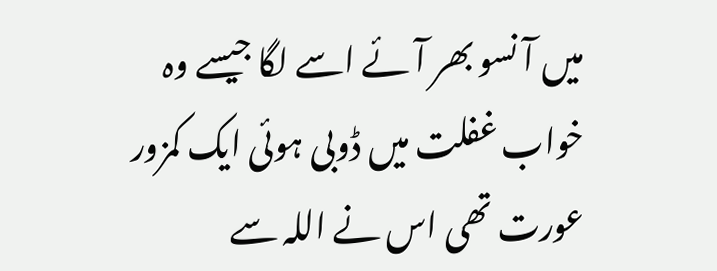میں آ نسو بھر آ ئے اسے لگا جیسے وہ خواب غفلت میں ڈوبی ہوئی ایک کمزور عورت تھی اس نے اللہ سے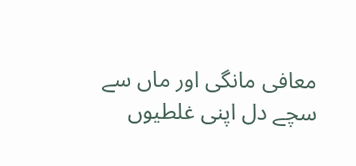معافی مانگی اور ماں سے سچے دل اپنی غلطیوں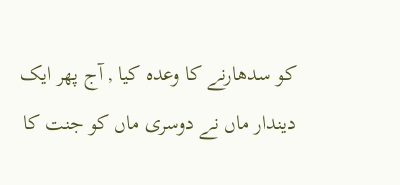کو سدھارنے کا وعدہ کیا , آج پھر ایک دیندار ماں نے دوسری ماں کو جنت کا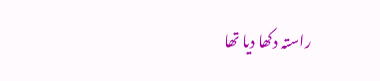راستہ دکھا دیا تھا